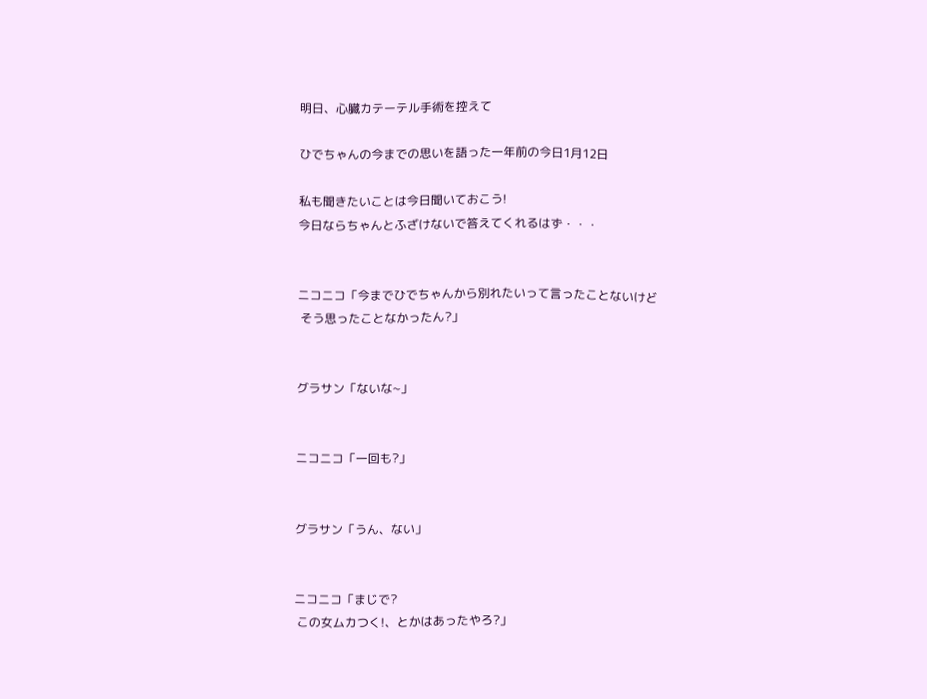明日、心臓カテーテル手術を控えて

ひでちゃんの今までの思いを語った一年前の今日1月12日

私も聞きたいことは今日聞いておこう!
今日ならちゃんとふざけないで答えてくれるはず・・・


ニコニコ「今までひでちゃんから別れたいって言ったことないけど
 そう思ったことなかったん?」


グラサン「ないな~」


ニコニコ「一回も?」


グラサン「うん、ない」


ニコニコ「まじで?
 この女ムカつく!、とかはあったやろ?」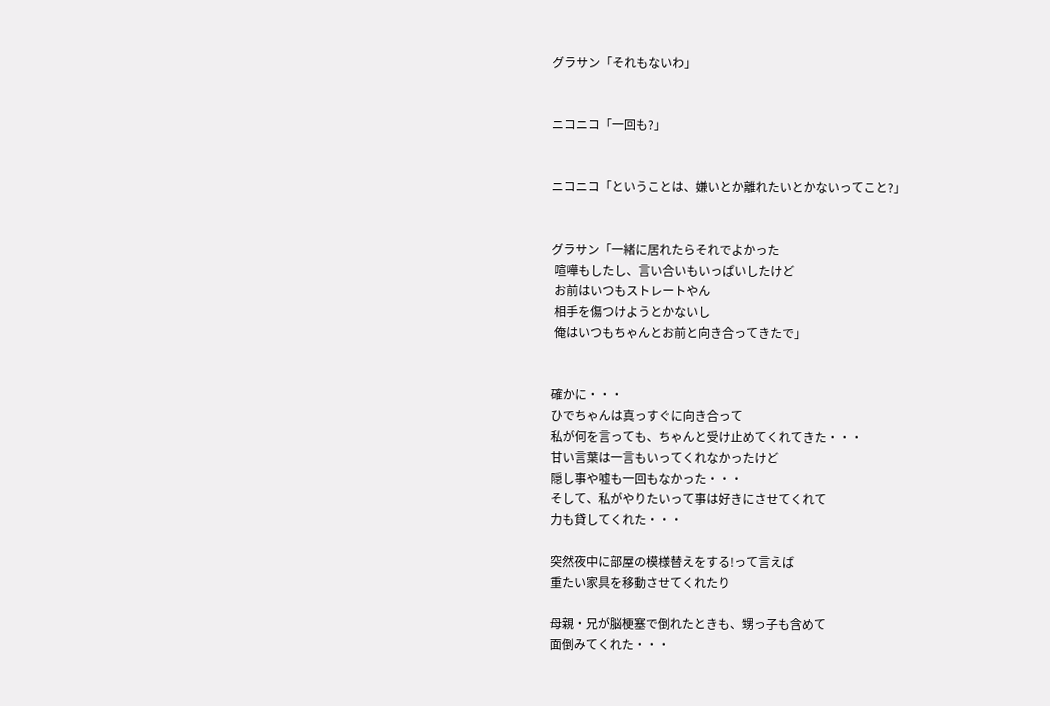グラサン「それもないわ」


ニコニコ「一回も?」


ニコニコ「ということは、嫌いとか離れたいとかないってこと?」


グラサン「一緒に居れたらそれでよかった
 喧嘩もしたし、言い合いもいっぱいしたけど
 お前はいつもストレートやん
 相手を傷つけようとかないし
 俺はいつもちゃんとお前と向き合ってきたで」


確かに・・・
ひでちゃんは真っすぐに向き合って
私が何を言っても、ちゃんと受け止めてくれてきた・・・
甘い言葉は一言もいってくれなかったけど
隠し事や嘘も一回もなかった・・・
そして、私がやりたいって事は好きにさせてくれて
力も貸してくれた・・・

突然夜中に部屋の模様替えをする!って言えば
重たい家具を移動させてくれたり

母親・兄が脳梗塞で倒れたときも、甥っ子も含めて
面倒みてくれた・・・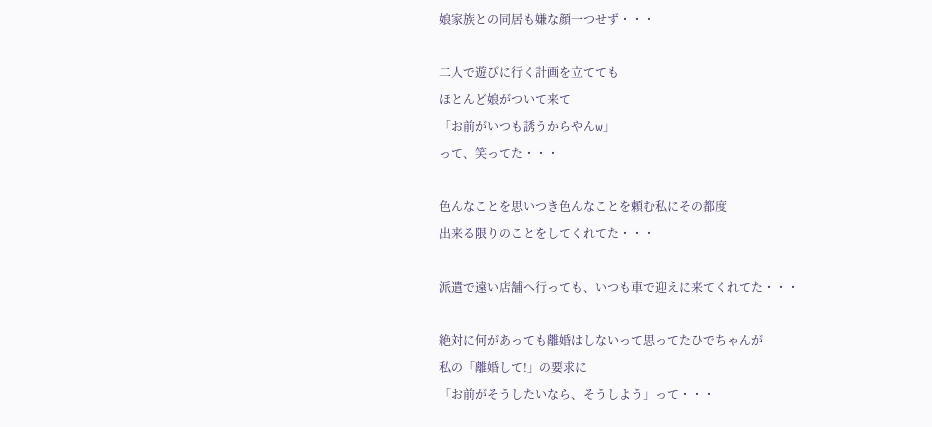娘家族との同居も嫌な顔一つせず・・・

二人で遊びに行く計画を立てても
ほとんど娘がついて来て
「お前がいつも誘うからやんw」
って、笑ってた・・・

色んなことを思いつき色んなことを頼む私にその都度
出来る限りのことをしてくれてた・・・

派遣で遠い店舗へ行っても、いつも車で迎えに来てくれてた・・・

絶対に何があっても離婚はしないって思ってたひでちゃんが
私の「離婚して!」の要求に
「お前がそうしたいなら、そうしよう」って・・・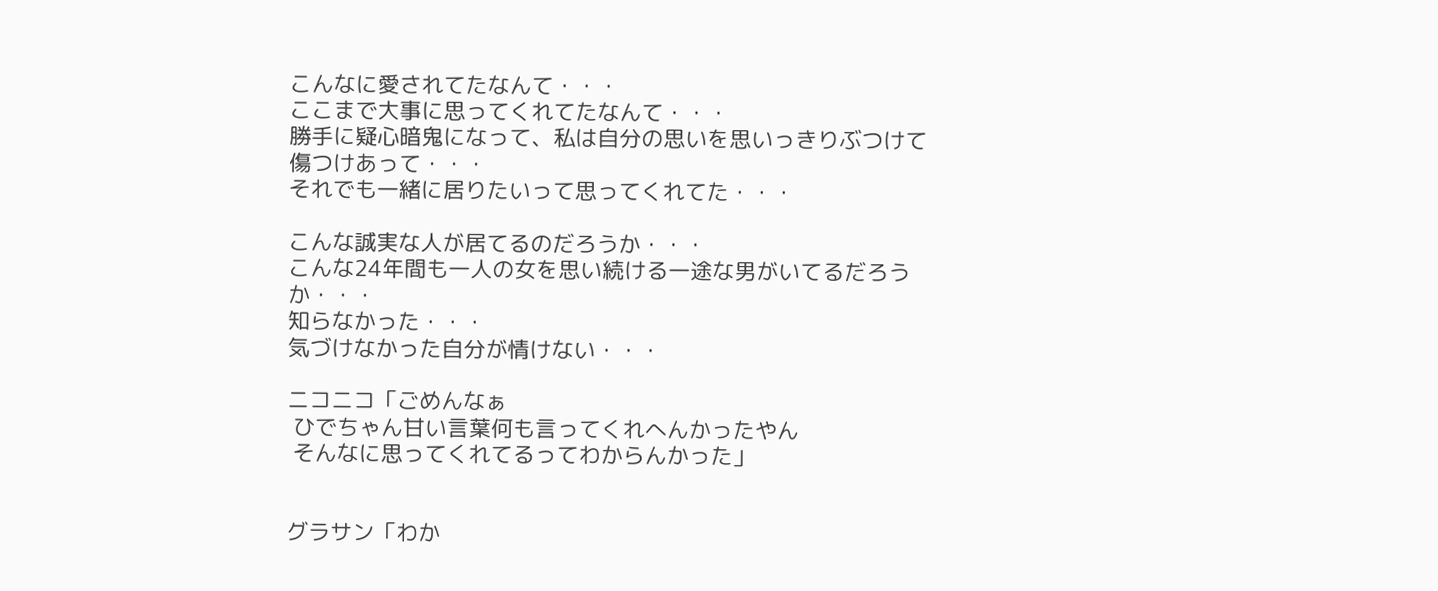こんなに愛されてたなんて・・・
ここまで大事に思ってくれてたなんて・・・
勝手に疑心暗鬼になって、私は自分の思いを思いっきりぶつけて
傷つけあって・・・
それでも一緒に居りたいって思ってくれてた・・・

こんな誠実な人が居てるのだろうか・・・
こんな24年間も一人の女を思い続ける一途な男がいてるだろうか・・・
知らなかった・・・
気づけなかった自分が情けない・・・

ニコニコ「ごめんなぁ
 ひでちゃん甘い言葉何も言ってくれへんかったやん
 そんなに思ってくれてるってわからんかった」


グラサン「わか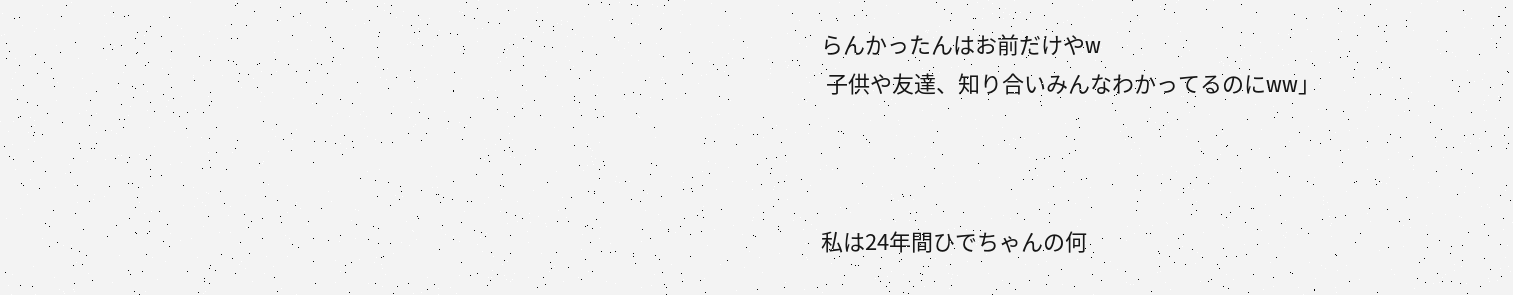らんかったんはお前だけやw
 子供や友達、知り合いみんなわかってるのにww」



私は24年間ひでちゃんの何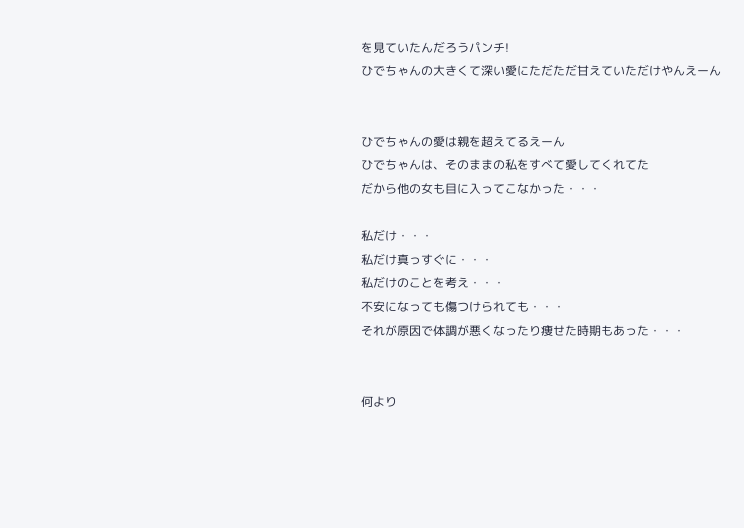を見ていたんだろうパンチ!
ひでちゃんの大きくて深い愛にただただ甘えていただけやんえーん


ひでちゃんの愛は親を超えてるえーん
ひでちゃんは、そのままの私をすべて愛してくれてた
だから他の女も目に入ってこなかった・・・

私だけ・・・
私だけ真っすぐに・・・
私だけのことを考え・・・
不安になっても傷つけられても・・・
それが原因で体調が悪くなったり痩せた時期もあった・・・


何より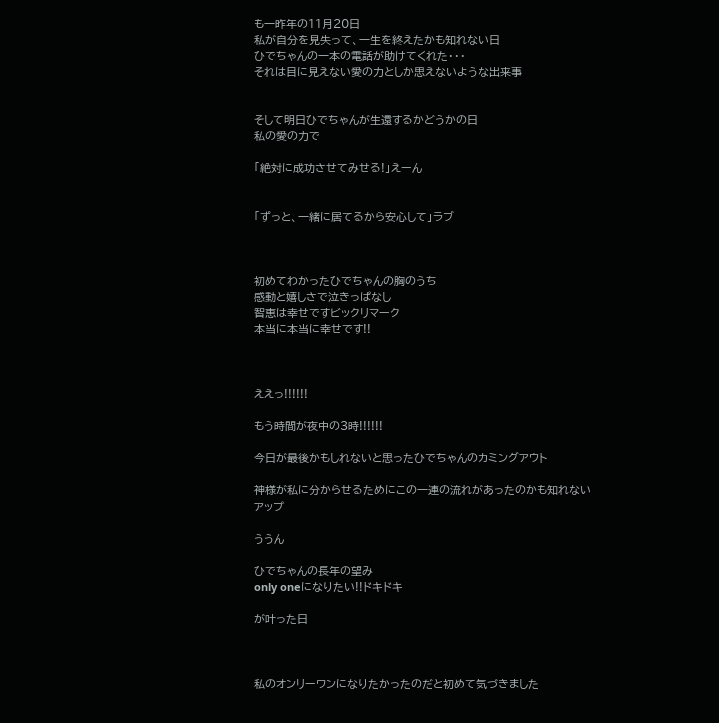も一昨年の11月20日
私が自分を見失って、一生を終えたかも知れない日
ひでちゃんの一本の電話が助けてくれた・・・
それは目に見えない愛の力としか思えないような出来事


そして明日ひでちゃんが生還するかどうかの日
私の愛の力で

「絶対に成功させてみせる!」えーん


「ずっと、一緒に居てるから安心して」ラブ



初めてわかったひでちゃんの胸のうち
感動と嬉しさで泣きっぱなし
智恵は幸せですビックリマーク
本当に本当に幸せです!!



ええっ!!!!!!

もう時間が夜中の3時!!!!!!

今日が最後かもしれないと思ったひでちゃんのカミングアウト

神様が私に分からせるためにこの一連の流れがあったのかも知れないアップ

ううん

ひでちゃんの長年の望み
only oneになりたい!!ドキドキ

が叶った日



私のオンリーワンになりたかったのだと初めて気づきました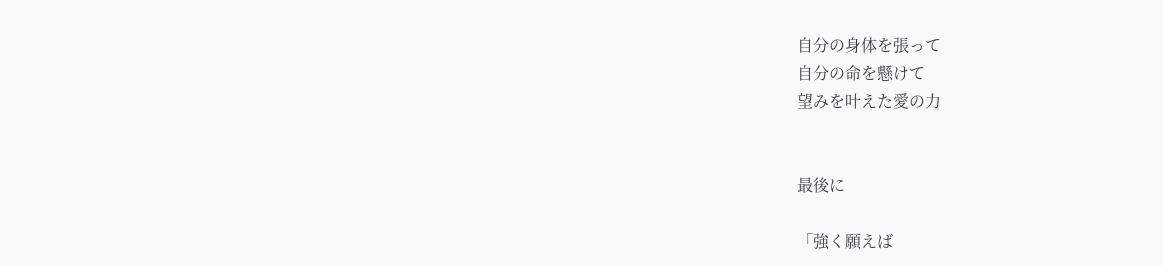自分の身体を張って
自分の命を懸けて
望みを叶えた愛の力


最後に

「強く願えば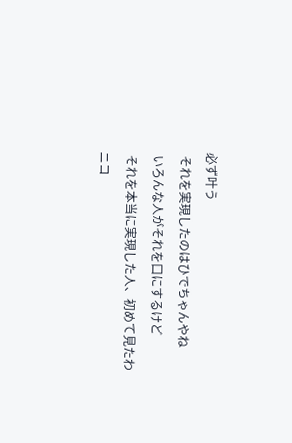必ず叶う
 それを実現したのはひでちゃんやね
 いろんな人がそれを口にするけど
 それを本当に実現した人、初めて見たわニコ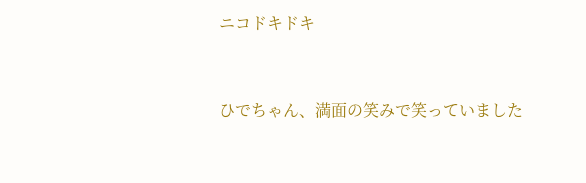ニコドキドキ


ひでちゃん、満面の笑みで笑っていました